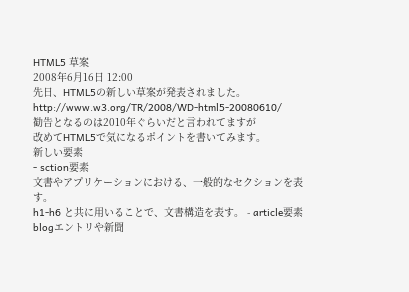HTML5 草案
2008年6月16日 12:00
先日、HTML5の新しい草案が発表されました。
http://www.w3.org/TR/2008/WD-html5-20080610/
勧告となるのは2010年ぐらいだと言われてますが
改めてHTML5で気になるポイントを書いてみます。
新しい要素
- sction要素
文書やアプリケーションにおける、一般的なセクションを表す。
h1-h6 と共に用いることで、文書構造を表す。 - article要素
blogエントリや新聞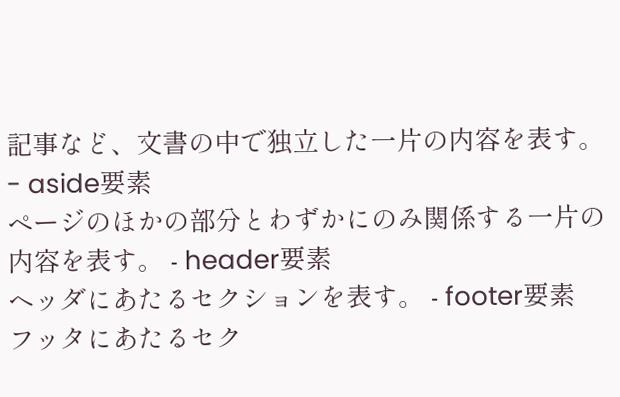記事など、文書の中で独立した一片の内容を表す。 - aside要素
ページのほかの部分とわずかにのみ関係する一片の内容を表す。 - header要素
ヘッダにあたるセクションを表す。 - footer要素
フッタにあたるセク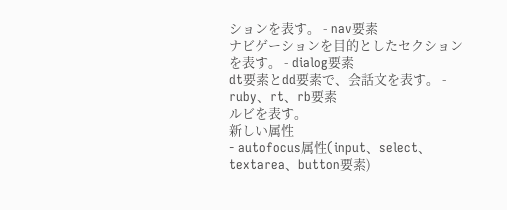ションを表す。 - nav要素
ナビゲーションを目的としたセクションを表す。 - dialog要素
dt要素とdd要素で、会話文を表す。 - ruby、rt、rb要素
ルビを表す。
新しい属性
- autofocus属性(input、select、textarea、button要素)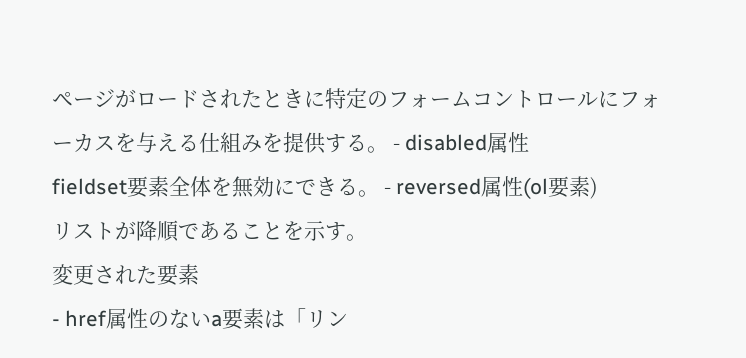ページがロードされたときに特定のフォームコントロールにフォーカスを与える仕組みを提供する。 - disabled属性
fieldset要素全体を無効にできる。 - reversed属性(ol要素)
リストが降順であることを示す。
変更された要素
- href属性のないa要素は「リン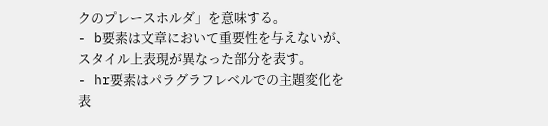クのプレースホルダ」を意味する。
- b要素は文章において重要性を与えないが、スタイル上表現が異なった部分を表す。
- hr要素はパラグラフレベルでの主題変化を表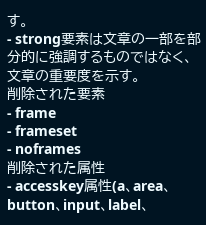す。
- strong要素は文章の一部を部分的に強調するものではなく、文章の重要度を示す。
削除された要素
- frame
- frameset
- noframes
削除された属性
- accesskey属性(a、area、button、input、label、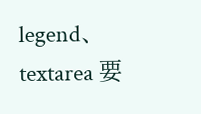legend、textarea 要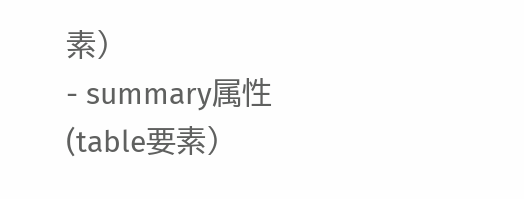素)
- summary属性(table要素)